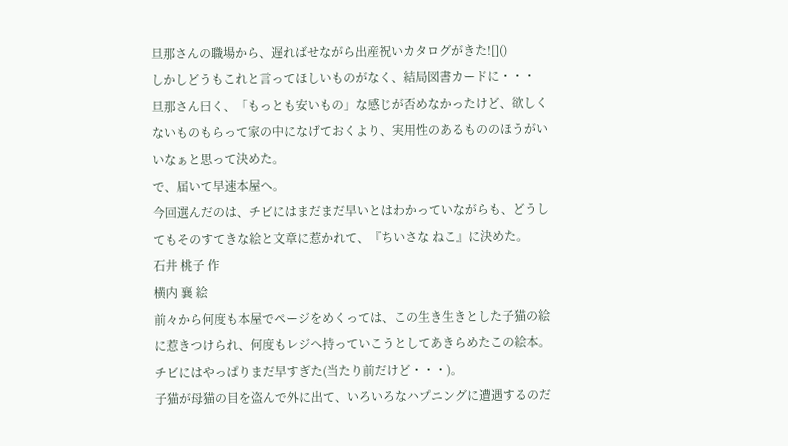旦那さんの職場から、遅ればせながら出産祝いカタログがきた![]()
しかしどうもこれと言ってほしいものがなく、結局図書カードに・・・
旦那さん曰く、「もっとも安いもの」な感じが否めなかったけど、欲しくないものもらって家の中になげておくより、実用性のあるもののほうがいいなぁと思って決めた。
で、届いて早速本屋へ。
今回選んだのは、チビにはまだまだ早いとはわかっていながらも、どうしてもそのすてきな絵と文章に惹かれて、『ちいさな ねこ』に決めた。
石井 桃子 作
横内 襄 絵
前々から何度も本屋でページをめくっては、この生き生きとした子猫の絵に惹きつけられ、何度もレジへ持っていこうとしてあきらめたこの絵本。
チビにはやっぱりまだ早すぎた(当たり前だけど・・・)。
子猫が母猫の目を盗んで外に出て、いろいろなハプニングに遭遇するのだ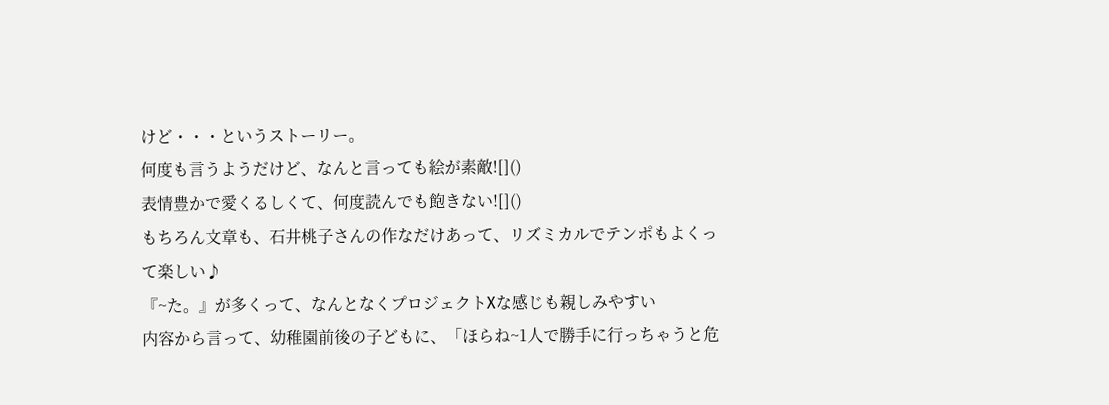けど・・・というストーリー。
何度も言うようだけど、なんと言っても絵が素敵![]()
表情豊かで愛くるしくて、何度読んでも飽きない![]()
もちろん文章も、石井桃子さんの作なだけあって、リズミカルでテンポもよくって楽しい♪
『~た。』が多くって、なんとなくプロジェクトXな感じも親しみやすい
内容から言って、幼稚園前後の子どもに、「ほらね~1人で勝手に行っちゃうと危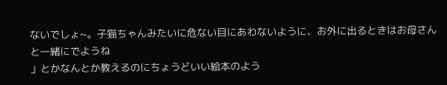ないでしょ~。子猫ちゃんみたいに危ない目にあわないように、お外に出るときはお母さんと一緒にでようね
」とかなんとか教えるのにちょうどいい絵本のよう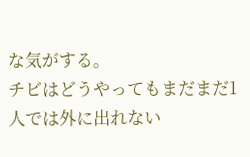な気がする。
チビはどうやってもまだまだ1人では外に出れない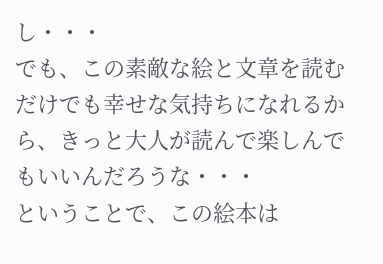し・・・
でも、この素敵な絵と文章を読むだけでも幸せな気持ちになれるから、きっと大人が読んで楽しんでもいいんだろうな・・・
ということで、この絵本は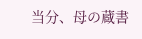当分、母の蔵書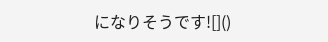になりそうです![]()